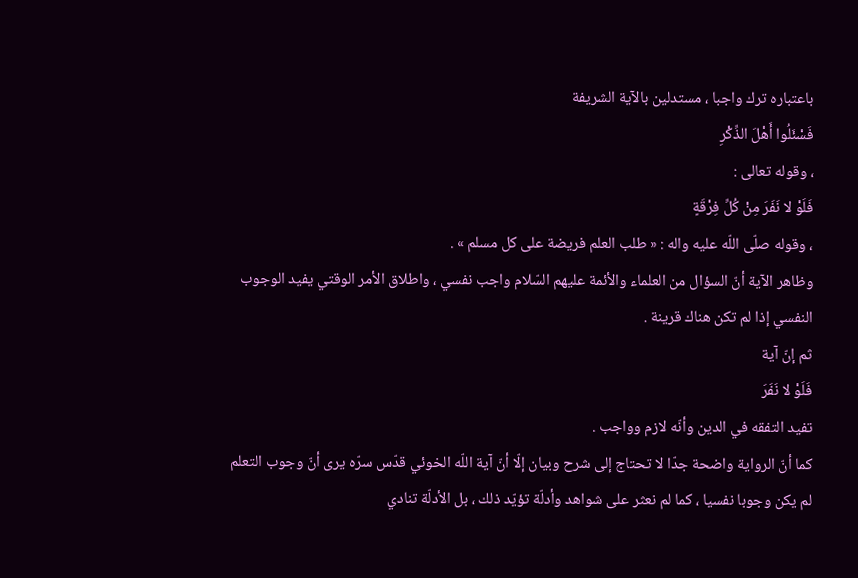باعتباره ترك واجبا ، مستدلين بالآية الشريفة
فَسْئَلُوا أَهْلَ الذِّكْرِ
، وقوله تعالى :
فَلَوْ لا نَفَرَ مِنْ كُلِّ فِرْقَةٍ
، وقوله صلّى اللّه عليه واله : « طلب العلم فريضة على كل مسلم » .
وظاهر الآية أنّ السؤال من العلماء والأئمة عليهم السّلام واجب نفسي ، واطلاق الأمر الوقتي يفيد الوجوب النفسي إذا لم تكن هناك قرينة .
ثم إنّ آية
فَلَوْ لا نَفَرَ
تفيد التفقه في الدين وأنّه لازم وواجب .
كما أنّ الرواية واضحة جدّا لا تحتاج إلى شرح وبيان إلّا أنّ آية اللّه الخوئي قدّس سرّه يرى أنّ وجوب التعلم لم يكن وجوبا نفسيا ، كما لم نعثر على شواهد وأدلّة تؤيّد ذلك ، بل الأدلّة تنادي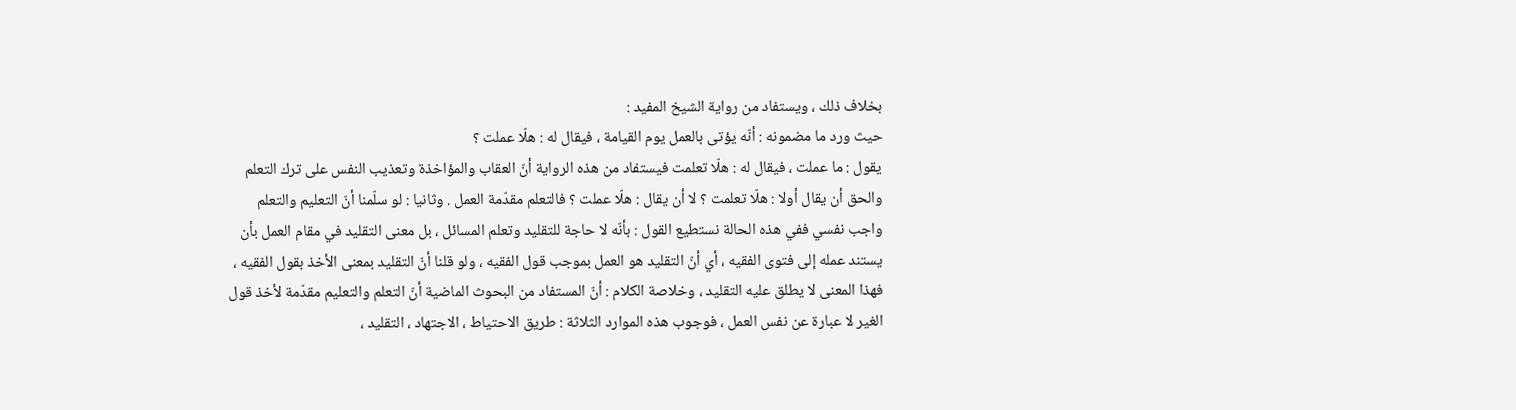بخلاف ذلك ، ويستفاد من رواية الشيخ المفيد :
حيث ورد ما مضمونه : أنّه يؤتى بالعمل يوم القيامة ، فيقال له : هلّا عملت ؟
يقول : ما عملت ، فيقال له : هلّا تعلمت فيستفاد من هذه الرواية أنّ العقاب والمؤاخذة وتعذيب النفس على ترك التعلم والحق أن يقال أولا : هلّا تعلمت ؟ لا أن يقال : هلّا عملت ؟ فالتعلم مقدّمة العمل . وثانيا : لو سلّمنا أنّ التعليم والتعلم واجب نفسي ففي هذه الحالة نستطيع القول : بأنّه لا حاجة للتقليد وتعلم المسائل ، بل معنى التقليد في مقام العمل بأن يستند عمله إلى فتوى الفقيه ، أي أنّ التقليد هو العمل بموجب قول الفقيه ، ولو قلنا أنّ التقليد بمعنى الأخذ بقول الفقيه ، فهذا المعنى لا يطلق عليه التقليد ، وخلاصة الكلام : أنّ المستفاد من البحوث الماضية أنّ التعلم والتعليم مقدّمة لأخذ قول الغير لا عبارة عن نفس العمل ، فوجوب هذه الموارد الثلاثة : طريق الاحتياط ، الاجتهاد ، التقليد ،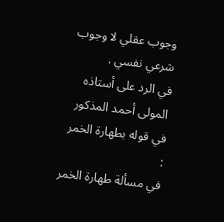وجوب عقلي لا وجوب شرعي نفسي .
في الرد على أستاذه المولى أحمد المذكور في قوله بطهارة الخمر :
في مسألة طهارة الخمر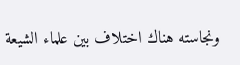ونجاسته هناك اختلاف بين علماء الشيعة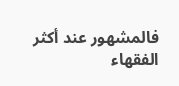فالمشهور عند أكثر الفقهاء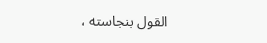القول بنجاسته ،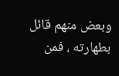وبعض منهم قائل بطهارته ، فمن